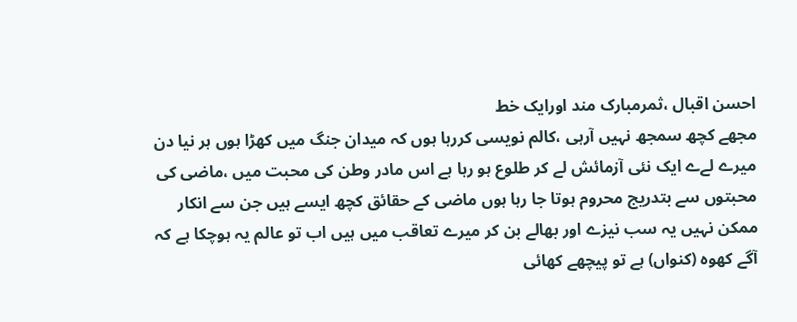احسن اقبال ،ثمرمبارک مند اورایک خط
مجھے کچھ سمجھ نہیں آرہی ،کالم نویسی کررہا ہوں کہ میدان جنگ میں کھڑا ہوں ہر نیا دن میرے لےے ایک نئی آزمائش لے کر طلوع ہو رہا ہے اس مادر وطن کی محبت میں ،ماضی کی محبتوں سے بتدریج محروم ہوتا جا رہا ہوں ماضی کے حقائق کچھ ایسے ہیں جن سے انکار ممکن نہیں یہ سب نیزے اور بھالے بن کر میرے تعاقب میں ہیں اب تو عالم یہ ہوچکا ہے کہ آگے کھوہ (کنواں) ہے تو پیچھے کھائی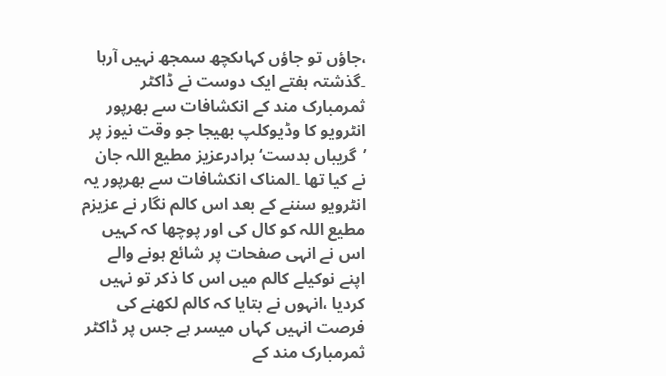،جاؤں تو جاؤں کہاںکچھ سمجھ نہیں آرہا ۔گذشتہ ہفتے ایک دوست نے ڈاکٹر ثمرمبارک مند کے انکشافات سے بھرپور انٹرویو کا وڈیوکلپ بھیجا جو وقت نیوز پر ’گریباں بدست‘ برادرعزیز مطیع اللہ جان نے کیا تھا ۔المناک انکشافات سے بھرپور یہ انٹرویو سننے کے بعد اس کالم نگار نے عزیزم مطیع اللہ کو کال کی اور پوچھا کہ کہیں اس نے انہی صفحات پر شائع ہونے والے اپنے نوکیلے کالم میں اس کا ذکر تو نہیں کردیا ،انہوں نے بتایا کہ کالم لکھنے کی فرصت انہیں کہاں میسر ہے جس پر ڈاکٹر ثمرمبارک مند کے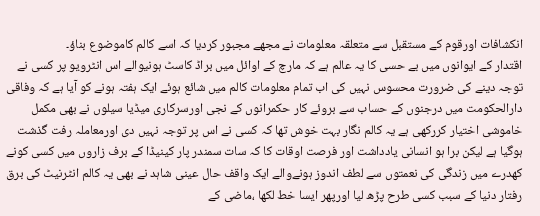انکشافات اورقوم کے مستقبل سے متعلقہ معلومات نے مجھے مجبور کردیا کہ اسے کالم کاموضوع بناؤ۔
اقتدار کے ایوانوں میں بے حسی کا یہ عالم ہے کہ مارچ کے اوائل میں براڈ کاسٹ ہونیوالے اس انٹرویو پر کسی نے توجہ دینے کی ضرورت محسوس نہیں کی اب تمام معلومات کالم میں شائع ہوئے ایک ہفتہ ہونے کو آیا ہے کہ وفاقی دارالحکومت میں درجنوں کے حساب سے بروئے کار حکمرانوں کے نجی اورسرکاری میڈیا سیلوں نے بھی مکمل خاموشی اختیار کررکھی ہے یہ کالم نگار بہت خوش تھا کہ کسی نے اس پر توجہ نہیں دی اورمعاملہ رفت گذشت ہوگیا ہے لیکن برا ہو انسانی یادداشت اور فرصت اوقات کا کہ سات سمندر پار کینیڈا کے برف زاروں میں کسی کونے کھدرے میں زندگی کی نعمتوں سے لطف اندوز ہونےوالے ایک واقف حال عینی شاہد نے بھی یہ کالم انٹرنیٹ کی برق رفتار دنیا کے سبب کسی طرح پڑھ لیا اورپھر ایسا خط لکھا ،ماضی کے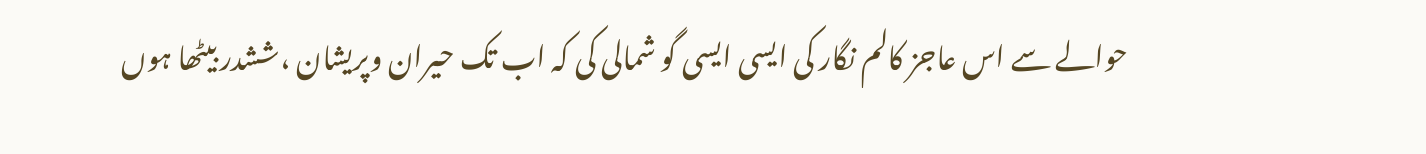حوالے سے اس عاجز کالم نگار کی ایسی ایسی گو شمالی کی کہ اب تک حیران وپریشان ،ششدر بیٹھا ہوں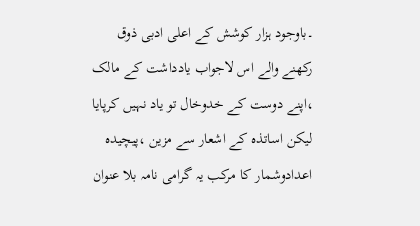۔باوجود ہزار کوشش کے اعلی ادبی ذوق رکھنے والے اس لاجواب یادداشت کے مالک ،اپنے دوست کے خدوخال تو یاد نہیں کرپایا لیکن اساتذہ کے اشعار سے مزین ،پیچیدہ اعدادوشمار کا مرکب یہ گرامی نامہ بلا عنوان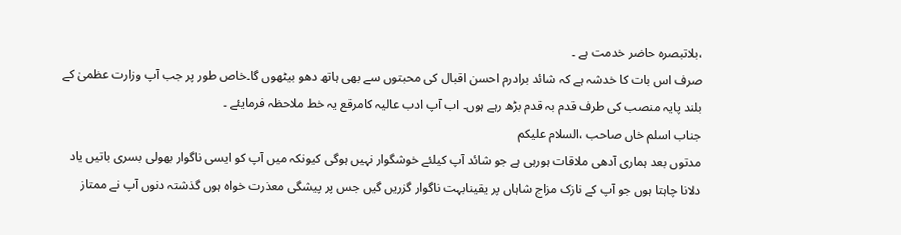،بلاتبصرہ حاضر خدمت ہے ۔
صرف اس بات کا خدشہ ہے کہ شائد برادرم احسن اقبال کی محبتوں سے بھی ہاتھ دھو بیٹھوں گا۔خاص طور پر جب آپ وزارت عظمیٰ کے بلند پایہ منصب کی طرف قدم بہ قدم بڑھ رہے ہوں۔ اب آپ ادب عالیہ کامرقع یہ خط ملاحظہ فرمایئے ۔
جناب اسلم خاں صاحب ،السلام علیکم
مدتوں بعد ہماری آدھی ملاقات ہورہی ہے جو شائد آپ کیلئے خوشگوار نہیں ہوگی کیونکہ میں آپ کو ایسی ناگوار بھولی بسری باتیں یاد دلانا چاہتا ہوں جو آپ کے نازک مزاج شاہاں پر یقینابہت ناگوار گزریں گیں جس پر پیشگی معذرت خواہ ہوں گذشتہ دنوں آپ نے ممتاز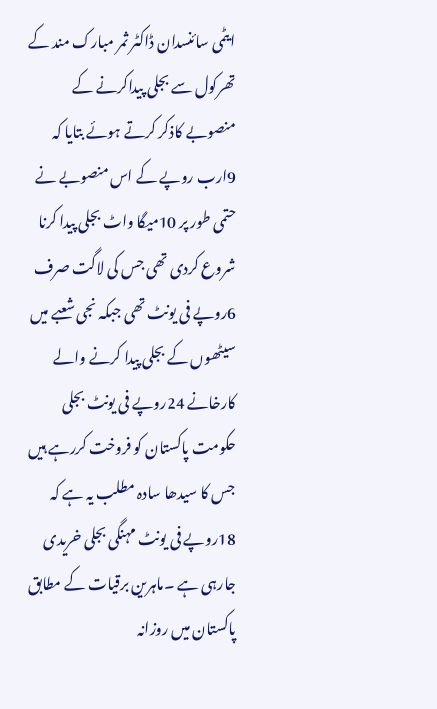ایٹمی سائنسدان ڈاکٹر ثمر مبارک مند کے تھرکول سے بجلی پیداکرنے کے منصوبے کاذکر کرتے ہوئے بتایا کہ 9ارب روپے کے اس منصوبے نے حتمی طور پر 10میگا واٹ بجلی پیدا کرنا شروع کردی تھی جس کی لاگت صرف 6روپے فی یونٹ تھی جبکہ نجی شعبے میں سیٹھوں کے بجلی پیدا کرنے والے کارخانے 24روپے فی یونٹ بجلی حکومت پاکستان کو فروخت کررہے ہیں جس کا سیدھا سادہ مطلب یہ ہے کہ 18روپے فی یونٹ مہنگی بجلی خریدی جارہی ہے ۔ماہرین برقیات کے مطابق پاکستان میں روزانہ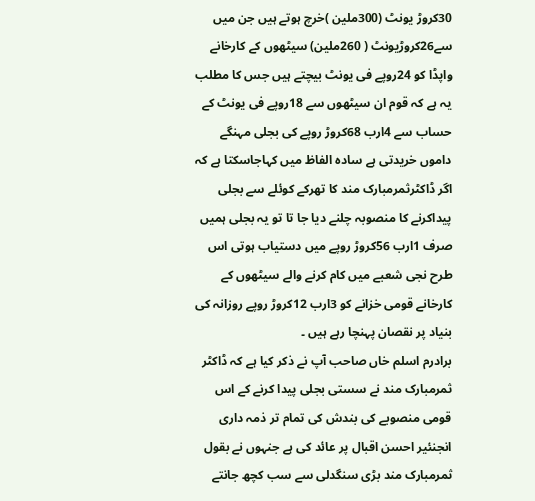30کروڑ یونٹ (300ملین )خرچ ہوتے ہیں جن میں سے26کروڑیونٹ ( 260ملین) سیٹھوں کے کارخانے واپڈا کو 24روپے فی یونٹ بیچتے ہیں جس کا مطلب یہ ہے کہ قوم ان سیٹھوں سے 18روپے فی یونٹ کے حساب سے 4ارب 68کروڑ روپے کی بجلی مہنگے داموں خریدتی ہے سادہ الفاظ میں کہاجاسکتا ہے کہ اگر ڈاکٹرثمرمبارک مند کا تھرکے کوئلے سے بجلی پیداکرنے کا منصوبہ چلنے دیا جا تا تو یہ بجلی ہمیں صرف 1ارب 56کروڑ روپے میں دستیاب ہوتی اس طرح نجی شعبے میں کام کرنے والے سیٹھوں کے کارخانے قومی خزانے کو 3ارب 12کروڑ روپے روزانہ کی بنیاد پر نقصان پہنچا رہے ہیں ۔
برادرم اسلم خاں صاحب آپ نے ذکر کیا ہے کہ ڈاکٹر ثمرمبارک مند نے سستی بجلی پیدا کرنے کے اس قومی منصوبے کی بندش کی تمام تر ذمہ داری انجنئیر احسن اقبال پر عائد کی ہے جنہوں نے بقول ثمرمبارک مند بڑی سنگدلی سے سب کچھ جانتے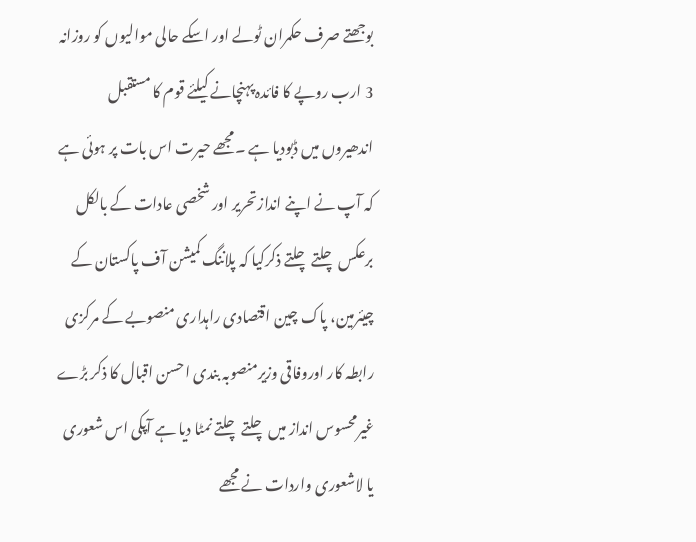بوجھتے صرف حکمران ٹولے اور اسکے حالی موالیوں کو روزانہ 3 ارب روپے کا فائدہ پہنچانے کیلئے قوم کا مستقبل اندھیروں میں ڈبودیا ہے ۔مجھے حیرت اس بات پر ہوئی ہے کہ آپ نے اپنے اندازتحریر اور شخصی عادات کے بالکل برعکس چلتے چلتے ذکرکیا کہ پلاننگ کمیشن آف پاکستان کے چیئرمین، پاک چین اقتصادی راہداری منصوبے کے مرکزی رابطہ کار اوروفاقی وزیرمنصوبہ بندی احسن اقبال کا ذکر بڑے غیرمحسوس انداز میں چلتے چلتے نمٹا دیا ہے آپکی اس شعوری یا لاشعوری واردات نے مجھے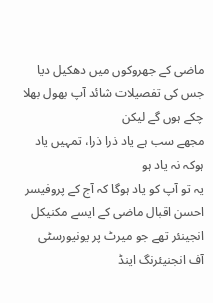ماضی کے جھروکوں میں دھکیل دیا جس کی تفصیلات شائد آپ بھول بھلا چکے ہوں گے لیکن
مجھے سب ہے یاد ذرا ذرا، تمہیں یاد ہوکہ نہ یاد ہو
یہ تو آپ کو یاد ہوگا کہ آج کے پروفیسر احسن اقبال ماضی کے ایسے مکنیکل انجینئر تھے جو میرٹ پر یونیورسٹی آف انجنیئرنگ اینڈ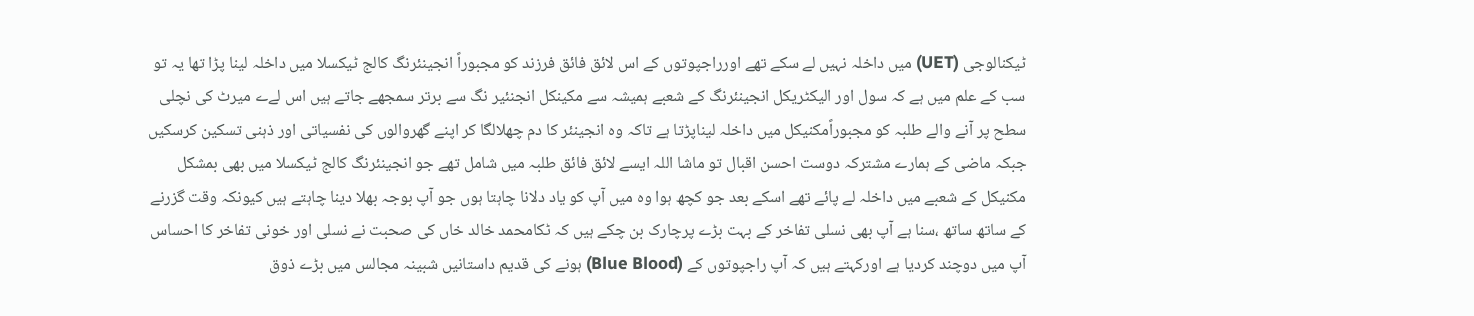ٹیکنالوجی (UET) میں داخلہ نہیں لے سکے تھے اورراجپوتوں کے اس لائق فائق فرزند کو مجبوراً انجینئرنگ کالج ٹیکسلا میں داخلہ لینا پڑا تھا یہ تو سب کے علم میں ہے کہ سول اور الیکٹریکل انجینئرنگ کے شعبے ہمیشہ سے مکینکل انجنئیر نگ سے برتر سمجھے جاتے ہیں اس لےے میرٹ کی نچلی سطح پر آنے والے طلبہ کو مجبوراًمکنیکل میں داخلہ لیناپڑتا ہے تاکہ وہ انجینئر کا دم چھلالگا کر اپنے گھروالوں کی نفسیاتی اور ذہنی تسکین کرسکیں جبکہ ماضی کے ہمارے مشترکہ دوست احسن اقبال تو ماشا اللہ ایسے لائق فائق طلبہ میں شامل تھے جو انجینئرنگ کالج ٹیکسلا میں بھی بمشکل مکنیکل کے شعبے میں داخلہ لے پائے تھے اسکے بعد جو کچھ ہوا وہ میں آپ کو یاد دلانا چاہتا ہوں جو آپ بوجہ بھلا دینا چاہتے ہیں کیونکہ وقت گزرنے کے ساتھ ساتھ ،سنا ہے آپ بھی نسلی تفاخر کے بہت بڑے پرچارک بن چکے ہیں کہ ٹکامحمد خالد خاں کی صحبت نے نسلی اور خونی تفاخر کا احساس آپ میں دوچند کردیا ہے اورکہتے ہیں کہ آپ راجپوتوں کے (Blue Blood) ہونے کی قدیم داستانیں شبینہ مجالس میں بڑے ذوق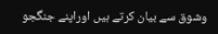وشوق سے بیان کرتے ہیں اوراپنے جنگجو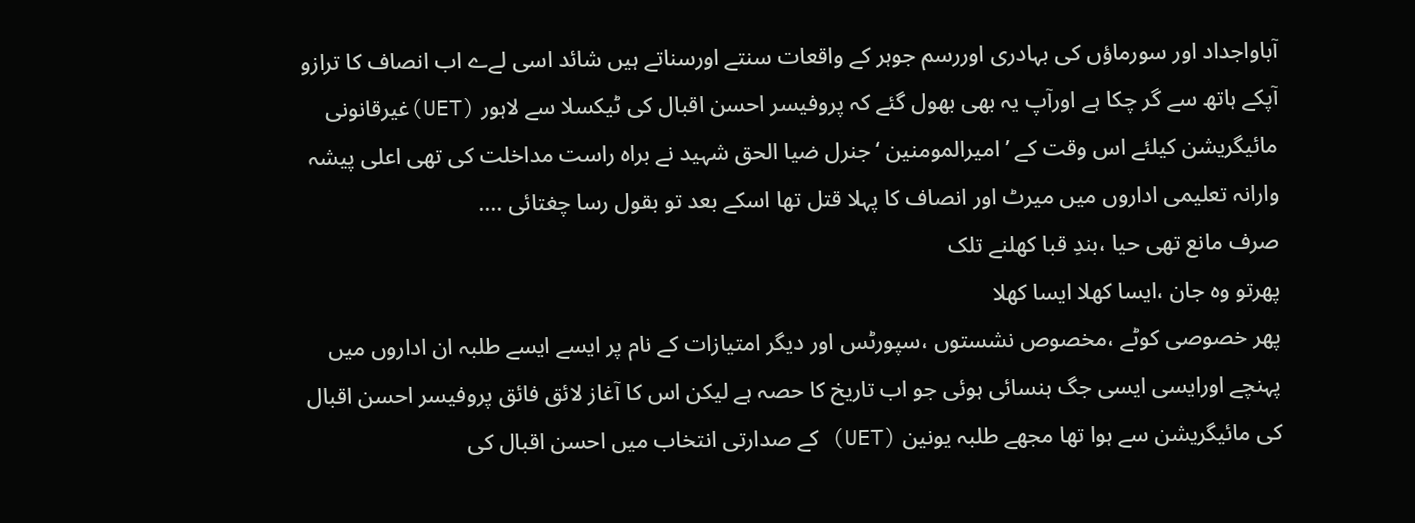آباواجداد اور سورماؤں کی بہادری اوررسم جوہر کے واقعات سنتے اورسناتے ہیں شائد اسی لےے اب انصاف کا ترازو آپکے ہاتھ سے گر چکا ہے اورآپ یہ بھی بھول گئے کہ پروفیسر احسن اقبال کی ٹیکسلا سے لاہور (UET)غیرقانونی مائیگریشن کیلئے اس وقت کے ’ امیرالمومنین ‘جنرل ضیا الحق شہید نے براہ راست مداخلت کی تھی اعلی پیشہ وارانہ تعلیمی اداروں میں میرٹ اور انصاف کا پہلا قتل تھا اسکے بعد تو بقول رسا چغتائی ....
صرف مانع تھی حیا ،بندِ قبا کھلنے تلک
پھرتو وہ جان ،ایسا کھلا ایسا کھلا
پھر خصوصی کوٹے ،مخصوص نشستوں ،سپورٹس اور دیگر امتیازات کے نام پر ایسے ایسے طلبہ ان اداروں میں پہنچے اورایسی ایسی جگ ہنسائی ہوئی جو اب تاریخ کا حصہ ہے لیکن اس کا آغاز لائق فائق پروفیسر احسن اقبال کی مائیگریشن سے ہوا تھا مجھے طلبہ یونین (UET) کے صدارتی انتخاب میں احسن اقبال کی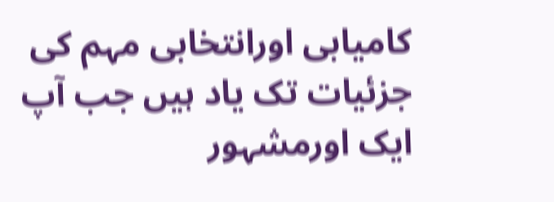کامیابی اورانتخابی مہم کی جزئیات تک یاد ہیں جب آپ ایک اورمشہور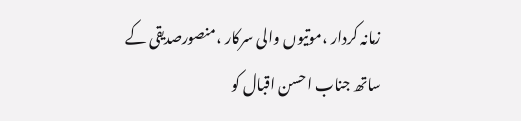زمانہ کردار ،موتیوں والی سرکار ،منصورصدیقی کے ساتھ جناب احسن اقبال کو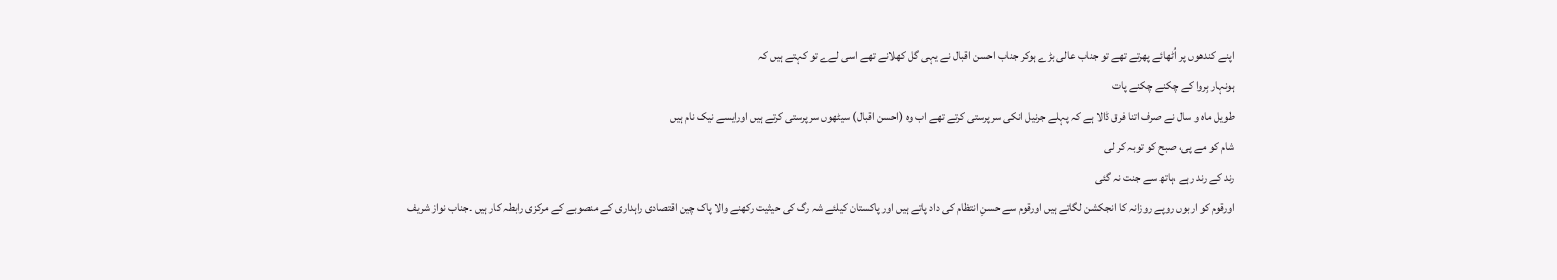اپنے کندھوں پر اُٹھائے پھرتے تھے تو جناب عالی بڑے ہوکر جناب احسن اقبال نے یہی گل کھلانے تھے اسی لےے تو کہتے ہیں کہ
ہونہار بِروا کے چکنے چکنے پات
طویل ماہ و سال نے صرف اتنا فرق ڈالا ہے کہ پہلے جرنیل انکی سرپرستی کرتے تھے اب وہ (احسن اقبال) سیٹھوں سرپرستی کرتے ہیں اورایسے نیک نام ہیں
شام کو مے پی، صبح کو توبہ کر لی
رند کے رند رہے ،ہاتھ سے جنت نہ گئی
اورقوم کو اربوں روپے روزانہ کا انجکشن لگاتے ہیں اورقوم سے حسنِ انتظام کی داد پاتے ہیں اور پاکستان کیلئے شہ رگ کی حیثیت رکھنے والا پاک چین اقتصادی راہداری کے منصوبے کے مرکزی رابطہ کار ہیں ۔جناب نواز شریف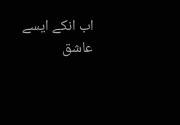اب انکے ایسے عاشق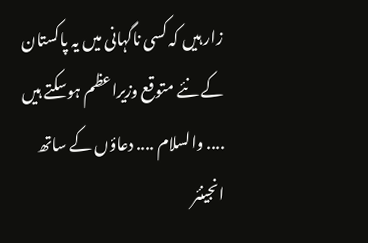زار ہیں کہ کسی ناگہانی میں یہ پاکستان کے نئے متوقع وزیراعظم ہوسکتے ہیں .... والسلام .... دعاؤں کے ساتھ
انجینئر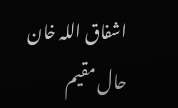اشفاق اللہ خان
حال مقیم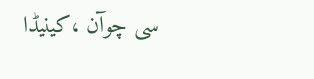سی چوآن ،کینیڈا